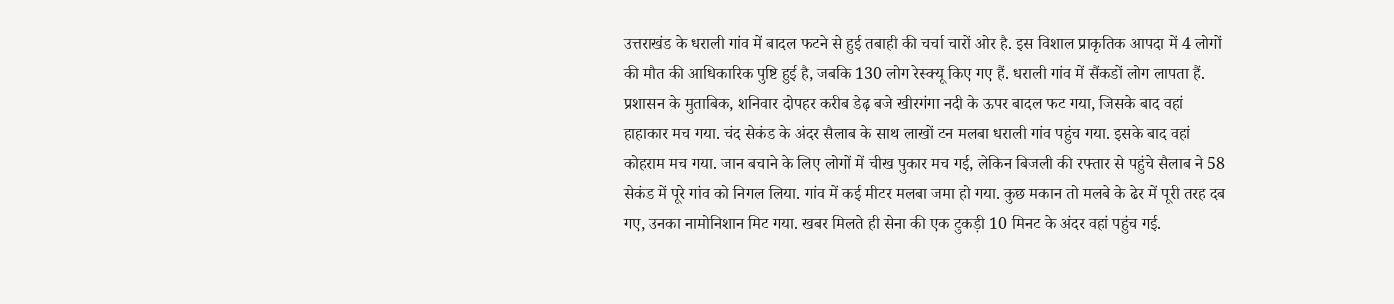उत्तराखंड के धराली गांव में बादल फटने से हुई तबाही की चर्चा चारों ओर है. इस विशाल प्राकृतिक आपदा में 4 लोगों की मौत की आधिकारिक पुष्टि हुई है, जबकि 130 लोग रेस्क्यू किए गए हैं. धराली गांव में सैंकडों लोग लापता हैं. प्रशासन के मुताबिक, शनिवार दोपहर करीब डेढ़ बजे खीरगंगा नदी के ऊपर बादल फट गया, जिसके बाद वहां हाहाकार मच गया. चंद सेकंड के अंदर सैलाब के साथ लाखों टन मलबा धराली गांव पहुंच गया. इसके बाद वहां कोहराम मच गया. जान बचाने के लिए लोगों में चीख पुकार मच गई, लेकिन बिजली की रफ्तार से पहुंचे सैलाब ने 58 सेकंड में पूरे गांव को निगल लिया. गांव में कई मीटर मलबा जमा हो गया. कुछ मकान तो मलबे के ढेर में पूरी तरह दब गए, उनका नामोनिशान मिट गया. खबर मिलते ही सेना की एक टुकड़ी 10 मिनट के अंदर वहां पहुंच गई.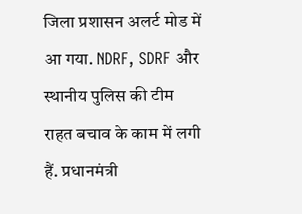जिला प्रशासन अलर्ट मोड में आ गया. NDRF, SDRF और स्थानीय पुलिस की टीम राहत बचाव के काम में लगी हैं. प्रधानमंत्री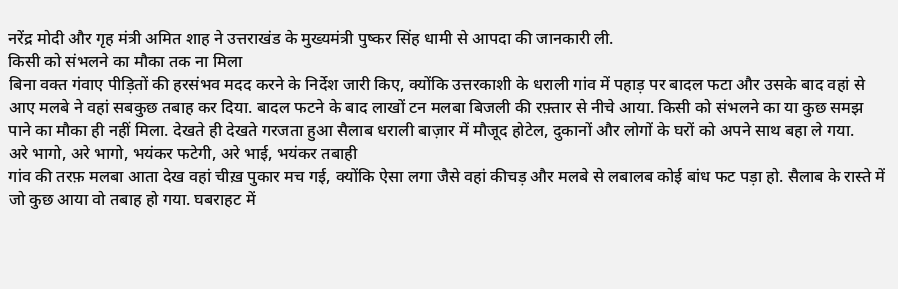नरेंद्र मोदी और गृह मंत्री अमित शाह ने उत्तराखंड के मुख्यमंत्री पुष्कर सिंह धामी से आपदा की जानकारी ली.
किसी को संभलने का मौका तक ना मिला
बिना वक्त गंवाए पीड़ितों की हरसंभव मदद करने के निर्देश जारी किए, क्योंकि उत्तरकाशी के धराली गांव में पहाड़ पर बादल फटा और उसके बाद वहां से आए मलबे ने वहां सबकुछ तबाह कर दिया. बादल फटने के बाद लाखों टन मलबा बिजली की रफ़्तार से नीचे आया. किसी को संभलने का या कुछ समझ पाने का मौका ही नहीं मिला. देखते ही देखते गरजता हुआ सैलाब धराली बाज़ार में मौजूद होटेल, दुकानों और लोगों के घरों को अपने साथ बहा ले गया.
अरे भागो, अरे भागो, भयंकर फटेगी, अरे भाई, भयंकर तबाही
गांव की तरफ़ मलबा आता देख वहां चीख़ पुकार मच गई, क्योंकि ऐसा लगा जैसे वहां कीचड़ और मलबे से लबालब कोई बांध फट पड़ा हो. सैलाब के रास्ते में जो कुछ आया वो तबाह हो गया. घबराहट में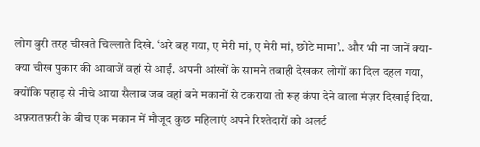लोग बुरी तरह चीखते चिल्लाते दिखे. ‘अरे बह गया, ए मेरी मां, ए मेरी मां, छोटे मामा’.. और भी ना जानें क्या-क्या चीख पुकार की आवाजें वहां से आईं. अपनी आंखों के सामने तबाही देखकर लोगों का दिल दहल गया, क्योंकि पहाड़ से नीचे आया सैलाब जब वहां बने मकानों से टकराया तो रूह कंपा देने वाला मंज़र दिखाई दिया. अफ़रातफ़री के बीच एक मकान में मौजूद कुछ महिलाएं अपने रिश्तेदारों को अलर्ट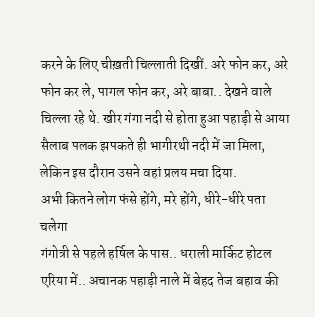करने के लिए चीख़ती चिल्लाती दिखीं. अरे फोन कर, अरे फोन कर ले, पागल फोन कर, अरे बाबा.. देखने वाले चिल्ला रहे थे. खीर गंगा नदी से होता हुआ पहाड़ी से आया सैलाब पलक झपकते ही भागीरथी नदी में जा मिला, लेकिन इस दौरान उसने वहां प्रलय मचा दिया.
अभी कितने लोग फंसे होंगे, मरे होंगे, धीरे-धीरे पता चलेगा
गंगोत्री से पहले हर्षिल के पास.. धराली मार्किट होटल एरिया में.. अचानक पहाड़ी नाले में बेहद तेज बहाव की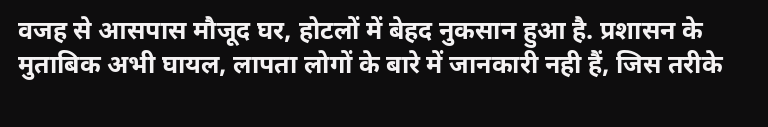वजह से आसपास मौजूद घर, होटलों में बेहद नुकसान हुआ है. प्रशासन के मुताबिक अभी घायल, लापता लोगों के बारे में जानकारी नही हैं, जिस तरीके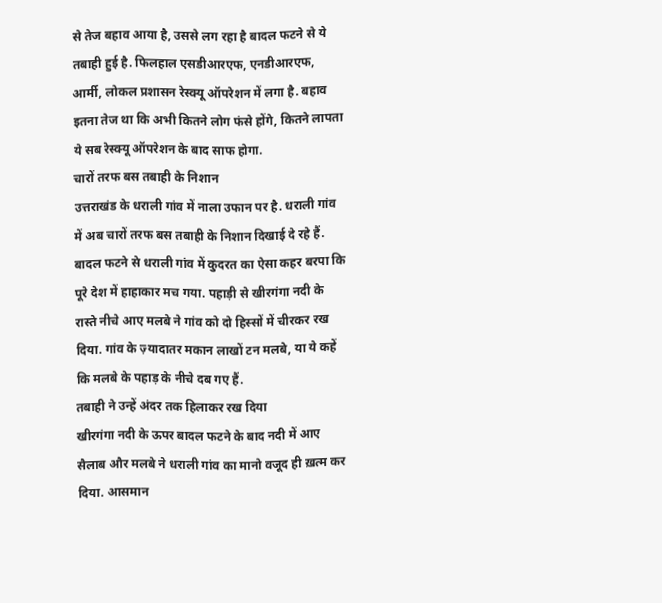से तेज बहाव आया है, उससे लग रहा है बादल फटने से ये तबाही हुई है. फिलहाल एसडीआरएफ, एनडीआरएफ, आर्मी, लोकल प्रशासन रेस्क्यू ऑपरेशन में लगा है. बहाव इतना तेज था कि अभी कितने लोग फंसे होंगे, कितने लापता ये सब रेस्क्यू ऑपरेशन के बाद साफ होगा.
चारों तरफ बस तबाही के निशान
उत्तराखंड के धराली गांव में नाला उफान पर है. धराली गांव में अब चारों तरफ बस तबाही के निशान दिखाई दे रहे हैं. बादल फटने से धराली गांव में कुदरत का ऐसा कहर बरपा कि पूरे देश में हाहाकार मच गया. पहाड़ी से खीरगंगा नदी के रास्ते नीचे आए मलबे ने गांव को दो हिस्सों में चीरकर रख दिया. गांव के ज़्यादातर मकान लाखों टन मलबे, या ये कहें कि मलबे के पहाड़ के नीचे दब गए हैं.
तबाही ने उन्हें अंदर तक हिलाकर रख दिया
खीरगंगा नदी के ऊपर बादल फटने के बाद नदी में आए सैलाब और मलबे ने धराली गांव का मानो वजूद ही ख़त्म कर दिया. आसमान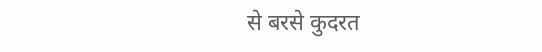से बरसे कुदरत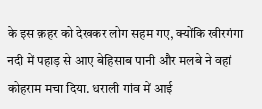के इस क़हर को देखकर लोग सहम गए, क्योंकि खीरगंगा नदी में पहाड़ से आए बेहिसाब पानी और मलबे ने वहां कोहराम मचा दिया. धराली गांव में आई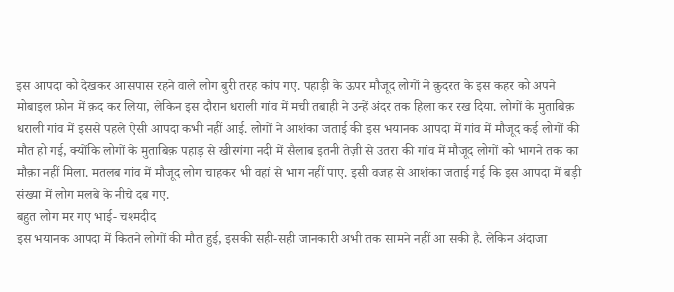इस आपदा को देखकर आसपास रहने वाले लोग बुरी तरह कांप गए. पहाड़ी के ऊपर मौजूद लोगों ने क़ुदरत के इस कहर को अपने मोबाइल फ़ोन में क़द कर लिया, लेकिन इस दौरान धराली गांव में मची तबाही ने उन्हें अंदर तक हिला कर रख दिया. लोगों के मुताबिक़ धराली गांव में इससे पहले ऐसी आपदा कभी नहीं आई. लोगों ने आशंका जताई की इस भयानक आपदा में गांव में मौजूद कई लोगों की मौत हो गई, क्योंकि लोगों के मुताबिक़ पहाड़ से खीरगंगा नदी में सैलाब इतनी तेज़ी से उतरा की गांव में मौजूद लोगों को भागने तक का मौक़ा नहीं मिला. मतलब गांव में मौजूद लोग चाहकर भी वहां से भाग नहीं पाए. इसी वजह से आशंका जताई गई कि इस आपदा में बड़ी संख्या में लोग मलबे के नीचे दब गए.
बहुत लोग मर गए भाई- चश्मदीद
इस भयानक आपदा में कितने लोगों की मौत हुई, इसकी सही-सही जानकारी अभी तक सामने नहीं आ सकी है. लेकिन अंदाजा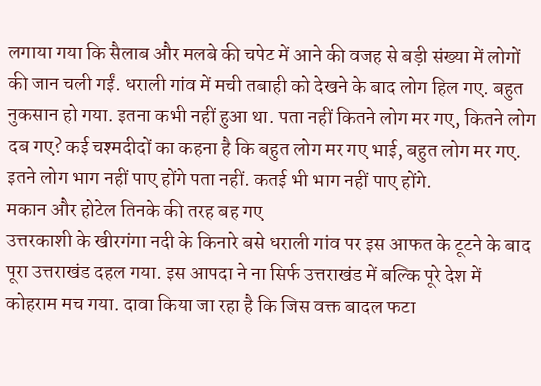लगाया गया कि सैलाब और मलबे की चपेट में आने की वजह से बड़ी संख्या में लोगों की जान चली गईं. धराली गांव में मची तबाही को देखने के बाद लोग हिल गए. बहुत नुकसान हो गया. इतना कभी नहीं हुआ था. पता नहीं कितने लोग मर गए, कितने लोग दब गए? कई चश्मदीदों का कहना है कि बहुत लोग मर गए भाई, बहुत लोग मर गए. इतने लोग भाग नहीं पाए होंगे पता नहीं. कतई भी भाग नहीं पाए होंगे.
मकान और होटेल तिनके की तरह बह गए
उत्तरकाशी के खीरगंगा नदी के किनारे बसे धराली गांव पर इस आफत के टूटने के बाद पूरा उत्तराखंड दहल गया. इस आपदा ने ना सिर्फ उत्तराखंड में बल्कि पूरे देश में कोहराम मच गया. दावा किया जा रहा है कि जिस वक्त बादल फटा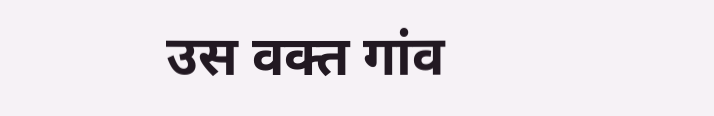उस वक्त गांव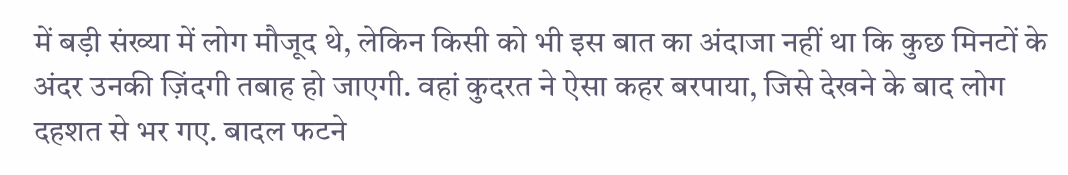में बड़ी संख्या में लोग मौजूद थे, लेकिन किसी को भी इस बात का अंदाजा नहीं था कि कुछ मिनटों के अंदर उनकी ज़िंदगी तबाह हो जाएगी. वहां कुदरत ने ऐसा कहर बरपाया, जिसे देखने के बाद लोग दहशत से भर गए. बादल फटने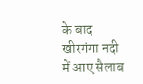के बाद खीरगंगा नदी में आए सैलाब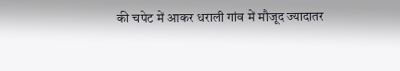की चपेट में आकर धराली गांव में मौजूद ज्यादातर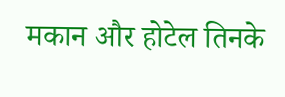मकान और होटेल तिनके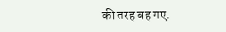की तरह बह गए.